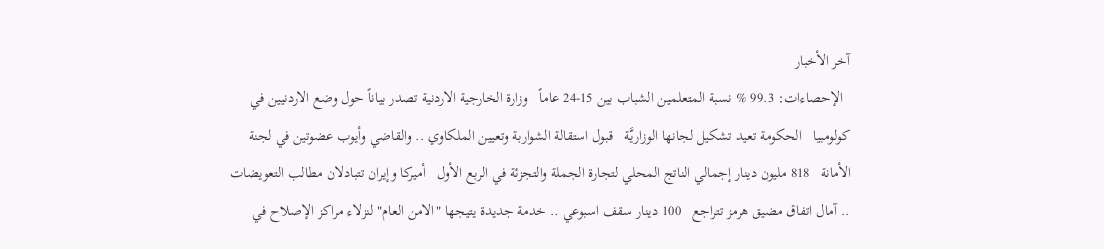آخر الأخبار
  الإحصاءات: 99.3 % نسبة المتعلمين الشباب بين 15-24 عاماً   وزارة الخارجية الاردنية تصدر بياناً حول وضع الاردنيين في كولومبيا   الحكومة تعيد تشكيل لجانها الوزاريَّة   قبول استقالة الشواربة وتعيين الملكاوي .. والقاضي وأيوب عضوتين في لجنة الأمانة   818 مليون دينار إجمالي الناتج المحلي لتجارة الجملة والتجزئة في الربع الأول   أميركا وإيران تتبادلان مطالب التعويضات .. آمال اتفاق مضيق هرمز تتراجع   100 دينار سقف اسبوعي .. خدمة جديدة يتيجها "الامن العام" لنزلاء مراكز الإصلاح في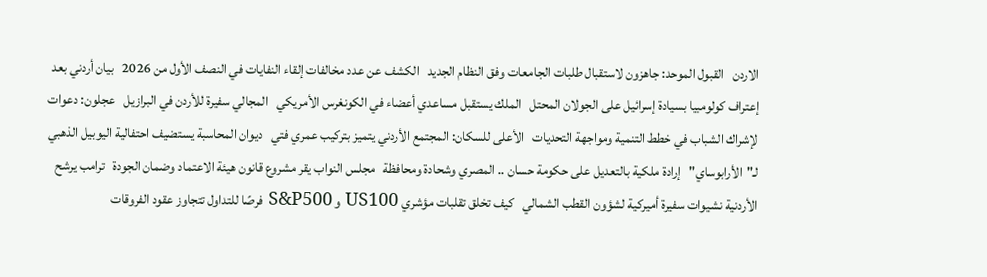الاردن   القبول الموحد: جاهزون لاستقبال طلبات الجامعات وفق النظام الجديد   الكشف عن عدد مخالفات إلقاء النفايات في النصف الأول من 2026   بيان أردني بعد إعتراف كولومبيا بسيادة إسرائيل على الجولان المحتل   الملك يستقبل مساعدي أعضاء في الكونغرس الأمريكي   المجالي سفيرة للأردن في البرازيل   عجلون: دعوات لإشراك الشباب في خطط التنمية ومواجهة التحديات   الأعلى للسكان: المجتمع الأردني يتميز بتركيب عمري فتي   ديوان المحاسبة يستضيف احتفالية اليوبيل الذهبي لـ"الأرابوساي"   إرادة ملكية بالتعديل على حكومة حسان .. المصري وشحادة ومحافظة   مجلس النواب يقر مشروع قانون هيئة الاعتماد وضمان الجودة   ترامب يرشح الأردنية نشيوات سفيرة أميركية لشؤون القطب الشمالي   كيف تخلق تقلبات مؤشري US100 و S&P500 فرصًا للتداول تتجاوز عقود الفروقات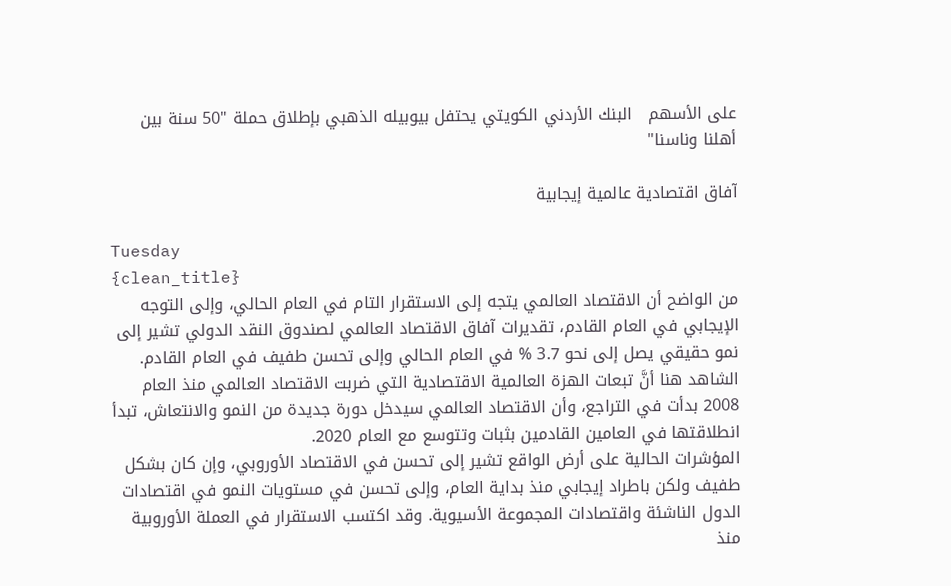على الأسهم   البنك الأردني الكويتي يحتفل بيوبيله الذهبي بإطلاق حملة "50 سنة بين أهلنا وناسنا"

آفاق اقتصادية عالمية إيجابية

Tuesday
{clean_title}
من الواضح أن الاقتصاد العالمي يتجه إلى الاستقرار التام في العام الحالي، وإلى التوجه الإيجابي في العام القادم، تقديرات آفاق الاقتصاد العالمي لصندوق النقد الدولي تشير إلى نمو حقيقي يصل إلى نحو 3.7 % في العام الحالي وإلى تحسن طفيف في العام القادم. الشاهد هنا أنَّ تبعات الهزة العالمية الاقتصادية التي ضربت الاقتصاد العالمي منذ العام 2008 بدأت في التراجع، وأن الاقتصاد العالمي سيدخل دورة جديدة من النمو والانتعاش، تبدأ انطلاقتها في العامين القادمين بثبات وتتوسع مع العام 2020.
المؤشرات الحالية على أرض الواقع تشير إلى تحسن في الاقتصاد الأوروبي، وإن كان بشكل طفيف ولكن باطراد إيجابي منذ بداية العام، وإلى تحسن في مستويات النمو في اقتصادات الدول الناشئة واقتصادات المجموعة الأسيوية. وقد اكتسب الاستقرار في العملة الأوروبية منذ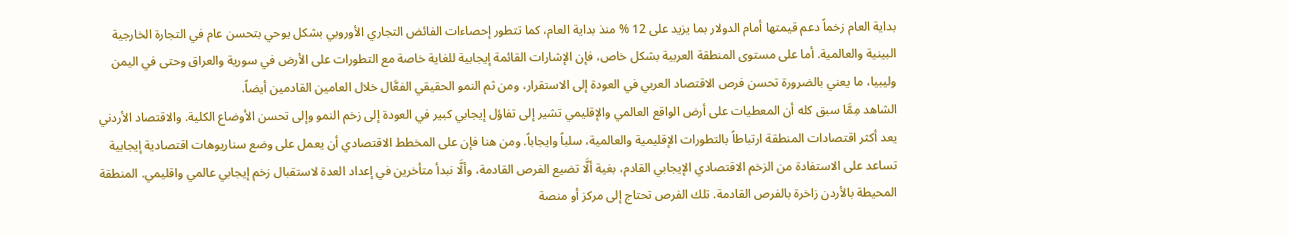بداية العام زخماً دعم قيمتها أمام الدولار بما يزيد على 12 % منذ بداية العام، كما تتطور إحصاءات الفائض التجاري الأوروبي بشكل يوحي بتحسن عام في التجارة الخارجية البينية والعالمية. أما على مستوى المنطقة العربية بشكل خاص، فإن الإشارات القائمة إيجابية للغاية خاصة مع التطورات على الأرض في سورية والعراق وحتى في اليمن وليبيا، ما يعني بالضرورة تحسن فرص الاقتصاد العربي في العودة إلى الاستقرار، ومن ثم النمو الحقيقي الفعَّال خلال العامين القادمين أيضاً.
الشاهد مِمَّا سبق كله أن المعطيات على أرض الواقع العالمي والإقليمي تشير إلى تفاؤل إيجابي كبير في العودة إلى زخم النمو وإلى تحسن الأوضاع الكلية. والاقتصاد الأردني يعد أكثر اقتصادات المنطقة ارتباطاً بالتطورات الإقليمية والعالمية، سلباً وايجاباً. ومن هنا فإن على المخطط الاقتصادي أن يعمل على وضع سناريوهات اقتصادية إيجابية تساعد على الاستفادة من الزخم الاقتصادي الإيجابي القادم، بغية ألَّا تضيع الفرص القادمة، وألَّا نبدأ متأخرين في إعداد العدة لاستقبال زخم إيجابي عالمي واقليمي. المنطقة المحيطة بالأردن زاخرة بالفرص القادمة. تلك الفرص تحتاج إلى مركز أو منصة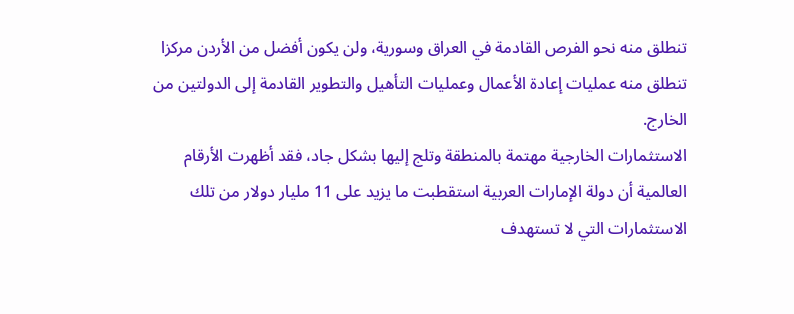تنطلق منه نحو الفرص القادمة في العراق وسورية، ولن يكون أفضل من الأردن مركزا تنطلق منه عمليات إعادة الأعمال وعمليات التأهيل والتطوير القادمة إلى الدولتين من الخارج.
الاستثمارات الخارجية مهتمة بالمنطقة وتلج إليها بشكل جاد، فقد أظهرت الأرقام العالمية أن دولة الإمارات العربية استقطبت ما يزيد على 11 مليار دولار من تلك الاستثمارات التي لا تستهدف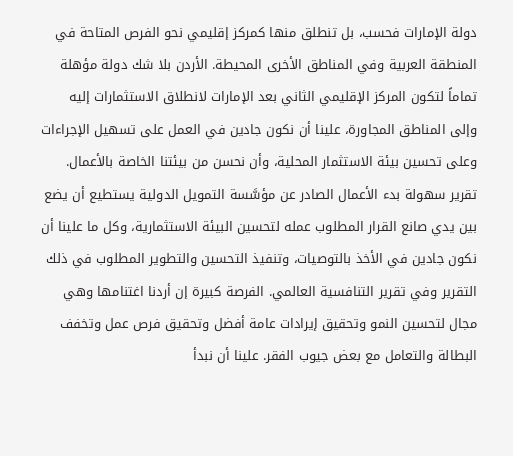دولة الإمارات فحسب، بل تنطلق منها كمركز إقليمي نحو الفرص المتاحة في المنطقة العربية وفي المناطق الأخرى المحيطة. الأردن بلا شك دولة مؤهلة تماماً لتكون المركز الإقليمي الثاني بعد الإمارات لانطلاق الاستثمارات إليه وإلى المناطق المجاورة، علينا أن نكون جادين في العمل على تسهيل الإجراءات وعلى تحسين بيئة الاستثمار المحلية، وأن نحسن من بيئتنا الخاصة بالأعمال.
تقرير سهولة بدء الأعمال الصادر عن مؤسَّسة التمويل الدولية يستطيع أن يضع بين يدي صانع القرار المطلوب عمله لتحسين البيئة الاستثمارية، وكل ما علينا أن نكون جادين في الأخذ بالتوصيات، وتنفيذ التحسين والتطوير المطلوب في ذلك التقرير وفي تقرير التنافسية العالمي. الفرصة كبيرة إن أردنا اغتنامها وهي مجال لتحسين النمو وتحقيق إيرادات عامة أفضل وتحقيق فرص عمل وتخفف البطالة والتعامل مع بعض جيوب الفقر. علينا أن نبدأ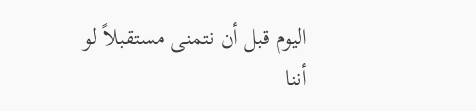اليوم قبل أن نتمنى مستقبلاً لو أننا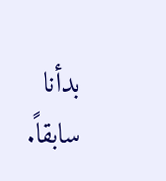بدأنا سابقاً.